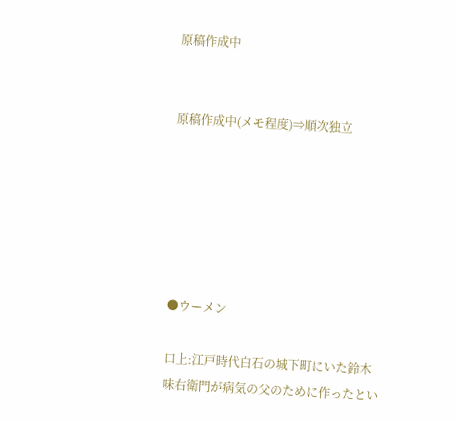原稿作成中


原稿作成中(メモ程度)⇒順次独立






●ウーメン

口上:江戸時代白石の城下町にいた鈴木味右衛門が病気の父のために作ったとい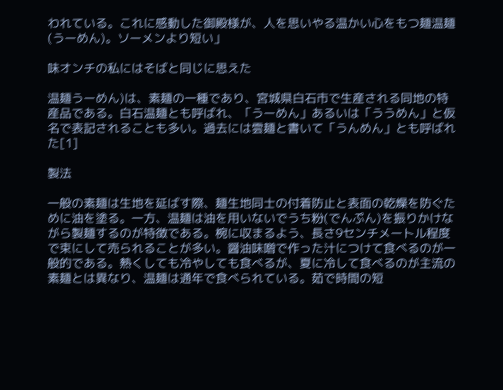われている。これに感動した御殿様が、人を思いやる温かい心をもつ麺温麺(うーめん)。ソーメンより短い」

味オンチの私にはそばと同じに思えた

温麺うーめん)は、素麺の一種であり、宮城県白石市で生産される同地の特産品である。白石温麺とも呼ばれ、「うーめん」あるいは「ううめん」と仮名で表記されることも多い。過去には雲麺と書いて「うんめん」とも呼ばれた[1]

製法

一般の素麺は生地を延ばす際、麺生地同士の付着防止と表面の乾燥を防ぐために油を塗る。一方、温麺は油を用いないでうち粉(でんぷん)を振りかけながら製麺するのが特徴である。椀に収まるよう、長さ9センチメートル程度で束にして売られることが多い。醤油味噌で作った汁につけて食べるのが一般的である。熱くしても冷やしても食べるが、夏に冷して食べるのが主流の素麺とは異なり、温麺は通年で食べられている。茹で時間の短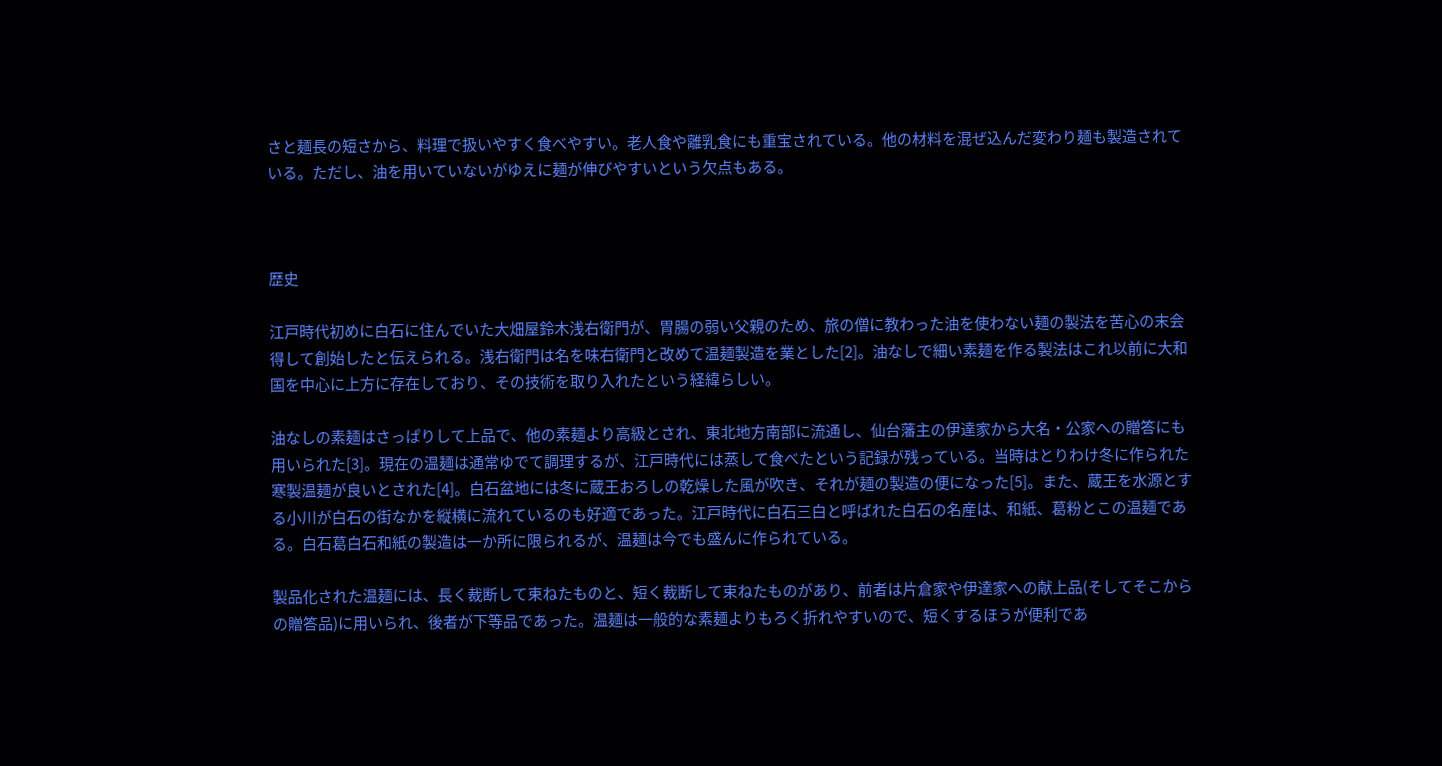さと麺長の短さから、料理で扱いやすく食べやすい。老人食や離乳食にも重宝されている。他の材料を混ぜ込んだ変わり麺も製造されている。ただし、油を用いていないがゆえに麺が伸びやすいという欠点もある。



歴史

江戸時代初めに白石に住んでいた大畑屋鈴木浅右衛門が、胃腸の弱い父親のため、旅の僧に教わった油を使わない麺の製法を苦心の末会得して創始したと伝えられる。浅右衛門は名を味右衛門と改めて温麺製造を業とした[2]。油なしで細い素麺を作る製法はこれ以前に大和国を中心に上方に存在しており、その技術を取り入れたという経緯らしい。

油なしの素麺はさっぱりして上品で、他の素麺より高級とされ、東北地方南部に流通し、仙台藩主の伊達家から大名・公家への贈答にも用いられた[3]。現在の温麺は通常ゆでて調理するが、江戸時代には蒸して食べたという記録が残っている。当時はとりわけ冬に作られた寒製温麺が良いとされた[4]。白石盆地には冬に蔵王おろしの乾燥した風が吹き、それが麺の製造の便になった[5]。また、蔵王を水源とする小川が白石の街なかを縦横に流れているのも好適であった。江戸時代に白石三白と呼ばれた白石の名産は、和紙、葛粉とこの温麺である。白石葛白石和紙の製造は一か所に限られるが、温麺は今でも盛んに作られている。

製品化された温麺には、長く裁断して束ねたものと、短く裁断して束ねたものがあり、前者は片倉家や伊達家への献上品(そしてそこからの贈答品)に用いられ、後者が下等品であった。温麺は一般的な素麺よりもろく折れやすいので、短くするほうが便利であ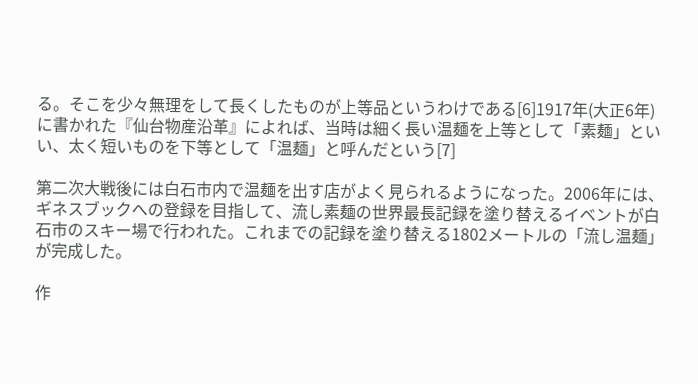る。そこを少々無理をして長くしたものが上等品というわけである[6]1917年(大正6年)に書かれた『仙台物産沿革』によれば、当時は細く長い温麺を上等として「素麺」といい、太く短いものを下等として「温麺」と呼んだという[7]

第二次大戦後には白石市内で温麺を出す店がよく見られるようになった。2006年には、ギネスブックへの登録を目指して、流し素麺の世界最長記録を塗り替えるイベントが白石市のスキー場で行われた。これまでの記録を塗り替える1802メートルの「流し温麺」が完成した。

作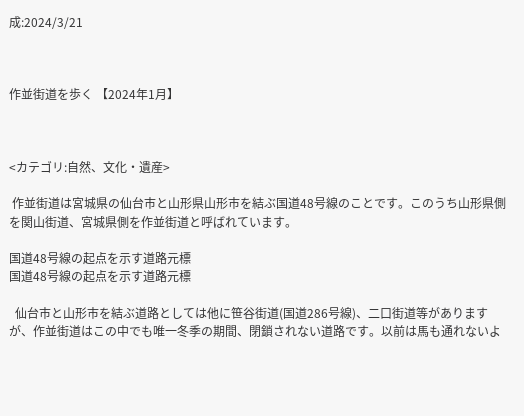成:2024/3/21



作並街道を歩く 【2024年1月】



<カテゴリ:自然、文化・遺産>

 作並街道は宮城県の仙台市と山形県山形市を結ぶ国道48号線のことです。このうち山形県側を関山街道、宮城県側を作並街道と呼ばれています。

国道48号線の起点を示す道路元標
国道48号線の起点を示す道路元標

  仙台市と山形市を結ぶ道路としては他に笹谷街道(国道286号線)、二口街道等がありますが、作並街道はこの中でも唯一冬季の期間、閉鎖されない道路です。以前は馬も通れないよ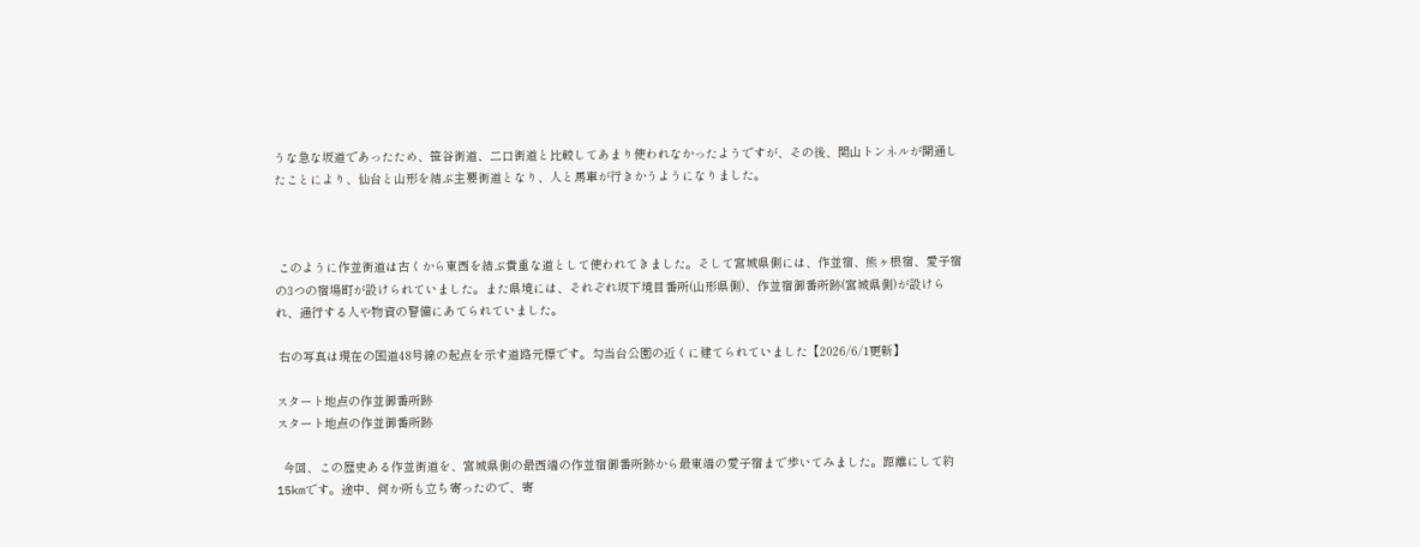うな急な坂道であったため、笹谷街道、二口街道と比較してあまり使われなかったようですが、その後、関山トンネルが開通したことにより、仙台と山形を結ぶ主要街道となり、人と馬車が行きかうようになりました。



 このように作並街道は古くから東西を結ぶ貴重な道として使われてきました。そして宮城県側には、作並宿、熊ヶ根宿、愛子宿の3つの宿場町が設けられていました。また県境には、それぞれ坂下境目番所(山形県側)、作並宿御番所跡(宮城県側)が設けられ、通行する人や物資の警備にあてられていました。

 右の写真は現在の国道48号線の起点を示す道路元標です。勾当台公園の近くに建てられていました【2026/6/1更新】

スタート地点の作並御番所跡
スタート地点の作並御番所跡

  今回、この歴史ある作並街道を、宮城県側の最西端の作並宿御番所跡から最東端の愛子宿まで歩いてみました。距離にして約15kmです。途中、何か所も立ち寄ったので、寄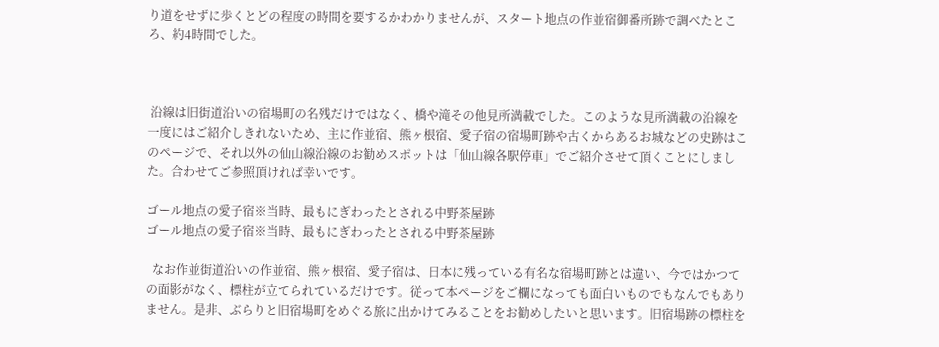り道をせずに歩くとどの程度の時間を要するかわかりませんが、スタート地点の作並宿御番所跡で調べたところ、約4時間でした。



 沿線は旧街道沿いの宿場町の名残だけではなく、橋や滝その他見所満載でした。このような見所満載の沿線を一度にはご紹介しきれないため、主に作並宿、熊ヶ根宿、愛子宿の宿場町跡や古くからあるお城などの史跡はこのページで、それ以外の仙山線沿線のお勧めスポットは「仙山線各駅停車」でご紹介させて頂くことにしました。合わせてご参照頂ければ幸いです。

ゴール地点の愛子宿※当時、最もにぎわったとされる中野茶屋跡
ゴール地点の愛子宿※当時、最もにぎわったとされる中野茶屋跡

  なお作並街道沿いの作並宿、熊ヶ根宿、愛子宿は、日本に残っている有名な宿場町跡とは違い、今ではかつての面影がなく、標柱が立てられているだけです。従って本ページをご欄になっても面白いものでもなんでもありません。是非、ぶらりと旧宿場町をめぐる旅に出かけてみることをお勧めしたいと思います。旧宿場跡の標柱を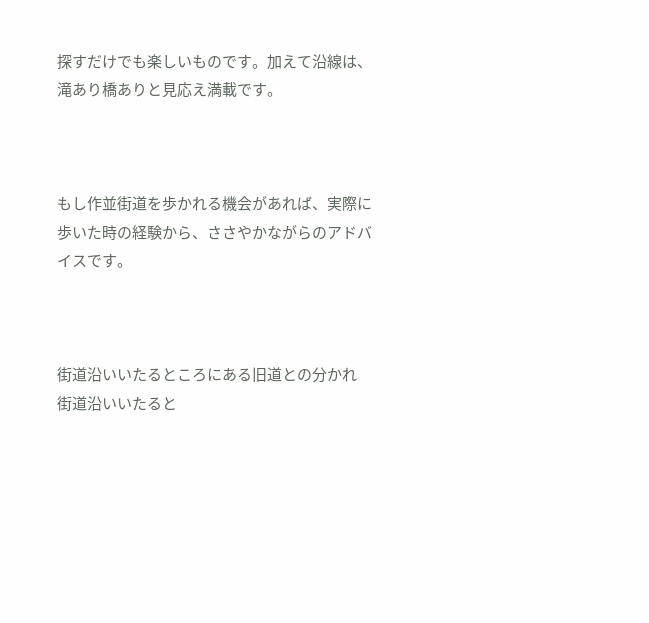探すだけでも楽しいものです。加えて沿線は、滝あり橋ありと見応え満載です。



もし作並街道を歩かれる機会があれば、実際に歩いた時の経験から、ささやかながらのアドバイスです。



街道沿いいたるところにある旧道との分かれ
街道沿いいたると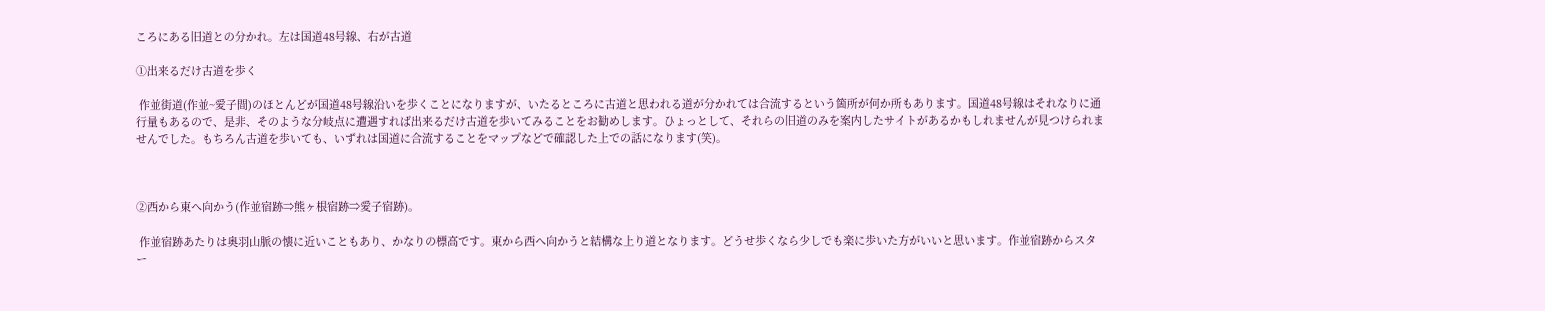ころにある旧道との分かれ。左は国道48号線、右が古道

①出来るだけ古道を歩く

 作並街道(作並~愛子間)のほとんどが国道48号線沿いを歩くことになりますが、いたるところに古道と思われる道が分かれては合流するという箇所が何か所もあります。国道48号線はそれなりに通行量もあるので、是非、そのような分岐点に遭遇すれば出来るだけ古道を歩いてみることをお勧めします。ひょっとして、それらの旧道のみを案内したサイトがあるかもしれませんが見つけられませんでした。もちろん古道を歩いても、いずれは国道に合流することをマップなどで確認した上での話になります(笑)。



②西から東へ向かう(作並宿跡⇒熊ヶ根宿跡⇒愛子宿跡)。

 作並宿跡あたりは奥羽山脈の懐に近いこともあり、かなりの標高です。東から西へ向かうと結構な上り道となります。どうせ歩くなら少しでも楽に歩いた方がいいと思います。作並宿跡からスター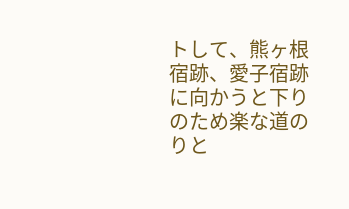トして、熊ヶ根宿跡、愛子宿跡に向かうと下りのため楽な道のりと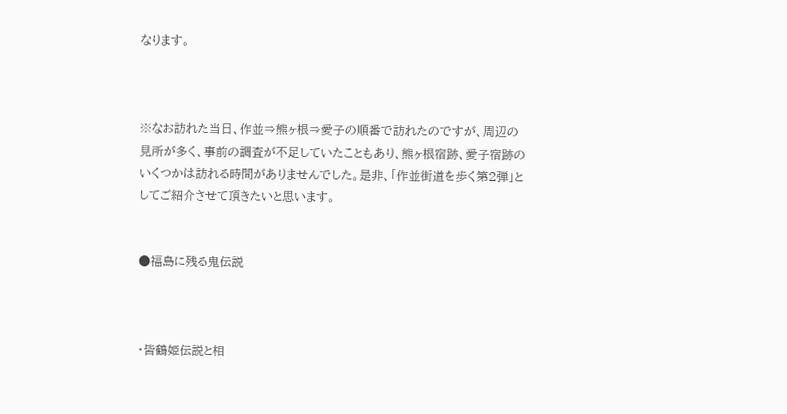なります。



※なお訪れた当日、作並⇒熊ヶ根⇒愛子の順番で訪れたのですが、周辺の見所が多く、事前の調査が不足していたこともあり、熊ヶ根宿跡、愛子宿跡のいくつかは訪れる時間がありませんでした。是非、「作並街道を歩く第2弾」としてご紹介させて頂きたいと思います。


●福島に残る鬼伝説



・皆鶴姫伝説と相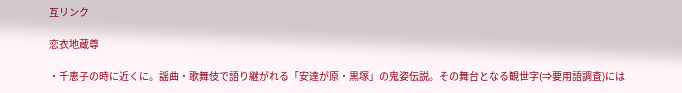互リンク

恋衣地蔵尊

・千恵子の時に近くに。謡曲・歌舞伎で語り継がれる「安達が原・黒塚」の鬼姿伝説。その舞台となる観世字(⇒要用語調査)には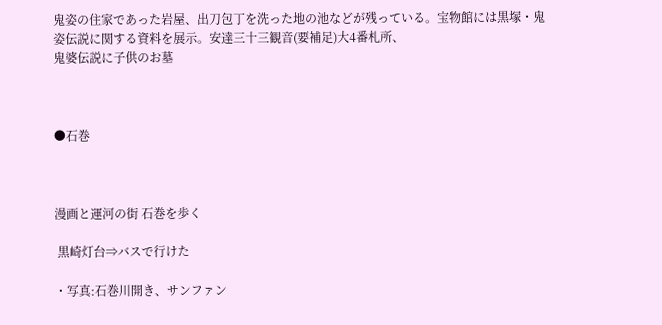鬼姿の住家であった岩屋、出刀包丁を洗った地の池などが残っている。宝物館には黒塚・鬼姿伝説に関する資料を展示。安達三十三観音(要補足)大4番札所、
鬼婆伝説に子供のお墓



●石巻



漫画と運河の街 石巻を歩く

 黒崎灯台⇒バスで行けた

・写真:石巻川開き、サンファン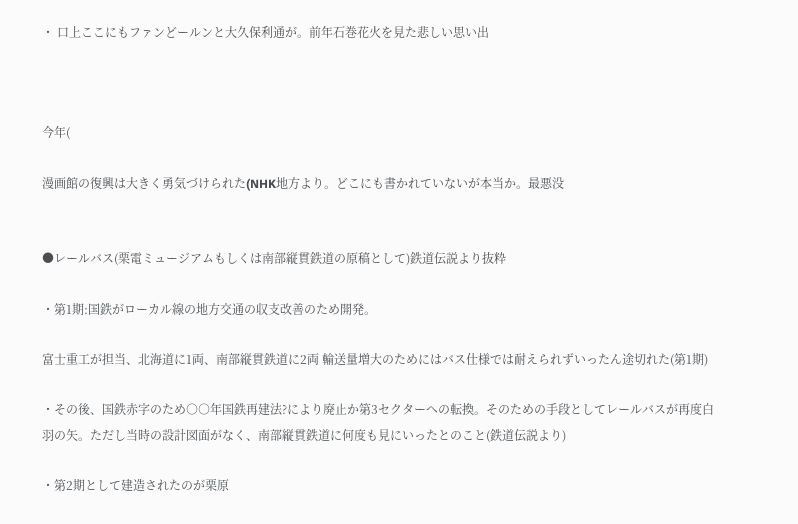・ 口上ここにもファンどールンと大久保利通が。前年石巻花火を見た悲しい思い出



今年(

漫画館の復興は大きく勇気づけられた(NHK地方より。どこにも書かれていないが本当か。最悪没


●レールバス(栗電ミュージアムもしくは南部縦貫鉄道の原稿として)鉄道伝説より抜粋

・第1期:国鉄がローカル線の地方交通の収支改善のため開発。

富士重工が担当、北海道に1両、南部縦貫鉄道に2両 輸送量増大のためにはバス仕様では耐えられずいったん途切れた(第1期)

・その後、国鉄赤字のため○○年国鉄再建法?により廃止か第3セクターへの転換。そのための手段としてレールバスが再度白羽の矢。ただし当時の設計図面がなく、南部縦貫鉄道に何度も見にいったとのこと(鉄道伝説より)

・第2期として建造されたのが栗原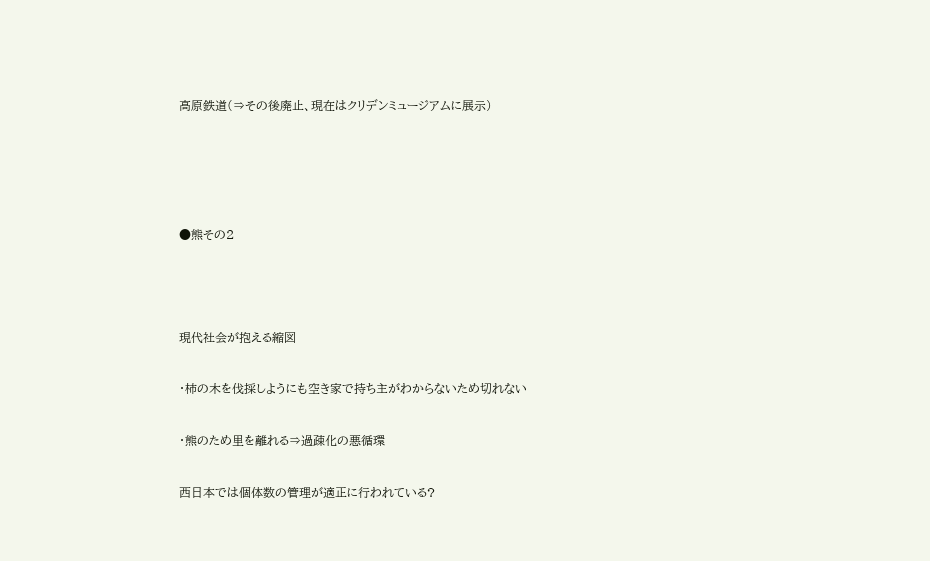高原鉄道(⇒その後廃止、現在はクリデンミュージアムに展示)




●熊その2



現代社会が抱える縮図

・柿の木を伐採しようにも空き家で持ち主がわからないため切れない

・熊のため里を離れる⇒過疎化の悪循環

西日本では個体数の管理が適正に行われている?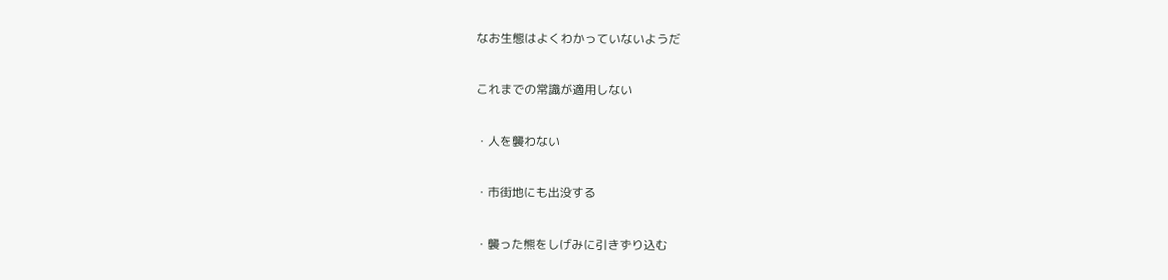なお生態はよくわかっていないようだ

これまでの常識が適用しない

・人を襲わない

・市街地にも出没する

・襲った熊をしげみに引きずり込む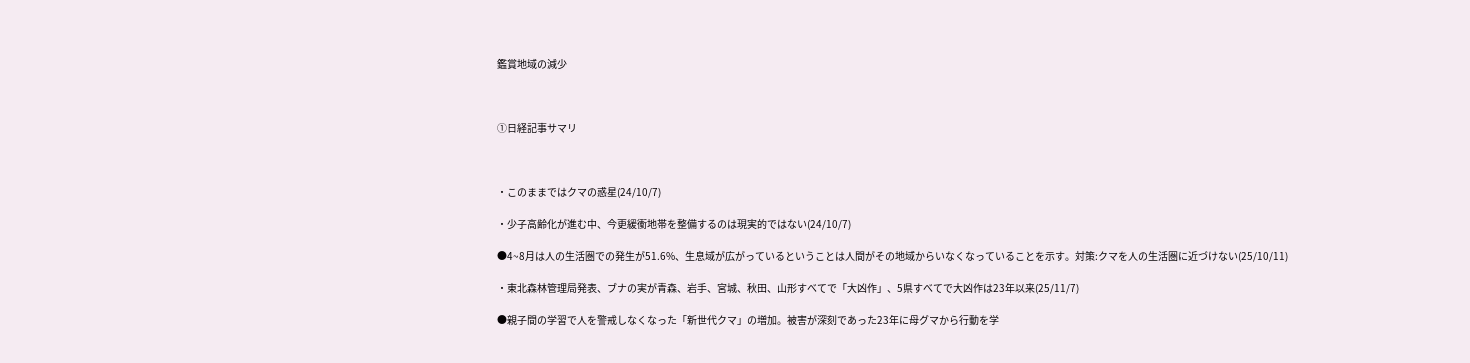鑑賞地域の減少



①日経記事サマリ



・このままではクマの惑星(24/10/7)

・少子高齢化が進む中、今更緩衝地帯を整備するのは現実的ではない(24/10/7)

●4~8月は人の生活圏での発生が51.6%、生息域が広がっているということは人間がその地域からいなくなっていることを示す。対策:クマを人の生活圏に近づけない(25/10/11)

・東北森林管理局発表、ブナの実が青森、岩手、宮城、秋田、山形すべてで「大凶作」、5県すべてで大凶作は23年以来(25/11/7)

●親子間の学習で人を警戒しなくなった「新世代クマ」の増加。被害が深刻であった23年に母グマから行動を学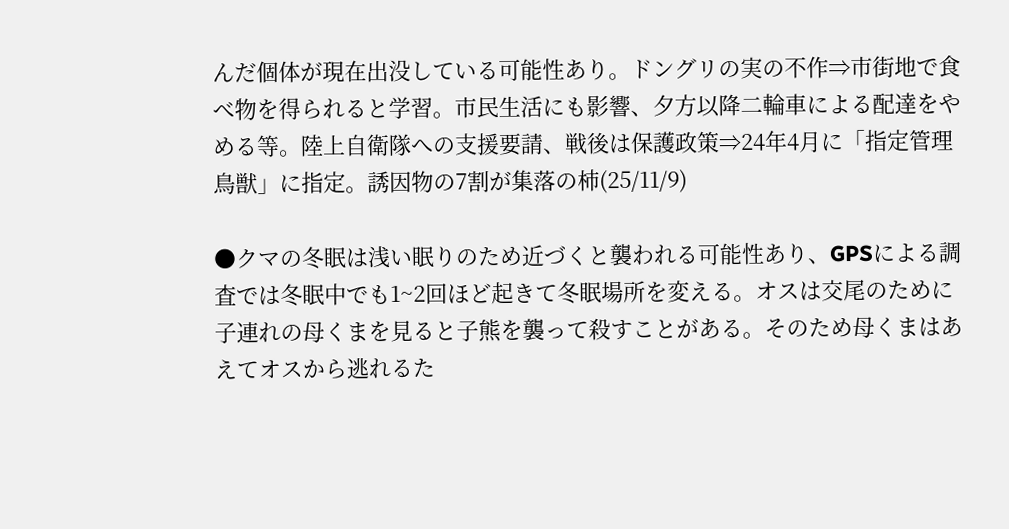んだ個体が現在出没している可能性あり。ドングリの実の不作⇒市街地で食べ物を得られると学習。市民生活にも影響、夕方以降二輪車による配達をやめる等。陸上自衛隊への支援要請、戦後は保護政策⇒24年4月に「指定管理鳥獣」に指定。誘因物の7割が集落の柿(25/11/9)

●クマの冬眠は浅い眠りのため近づくと襲われる可能性あり、GPSによる調査では冬眠中でも1~2回ほど起きて冬眠場所を変える。オスは交尾のために子連れの母くまを見ると子熊を襲って殺すことがある。そのため母くまはあえてオスから逃れるた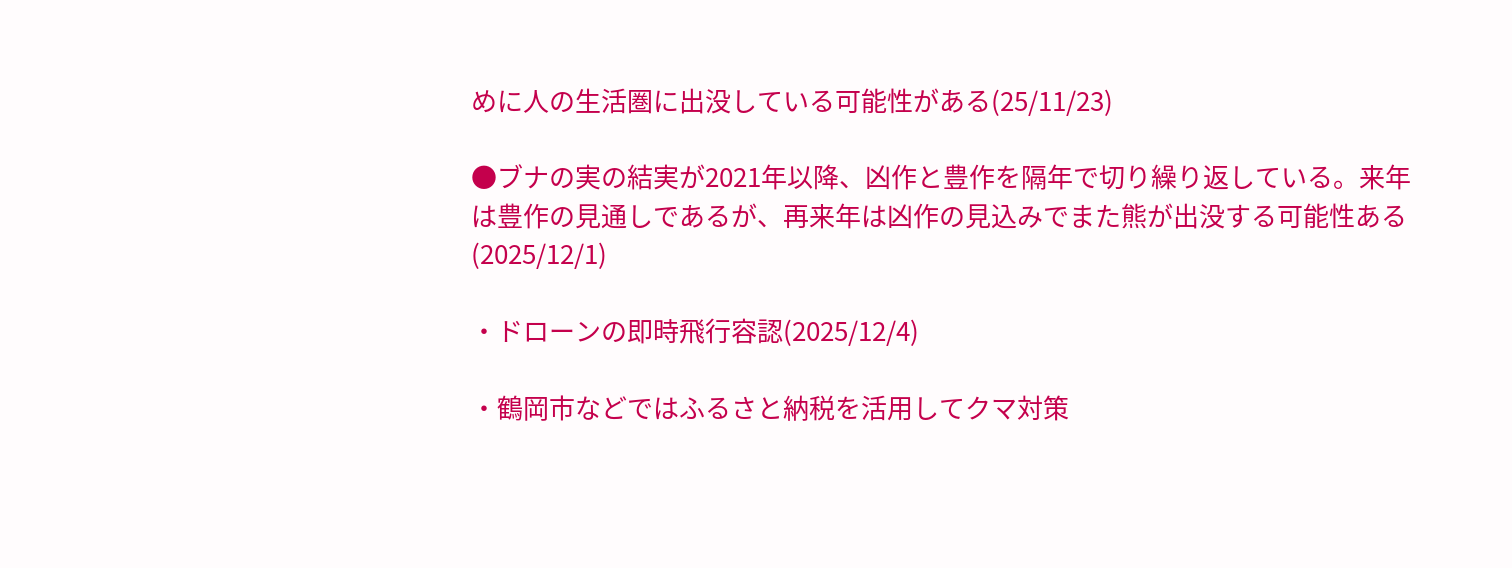めに人の生活圏に出没している可能性がある(25/11/23)

●ブナの実の結実が2021年以降、凶作と豊作を隔年で切り繰り返している。来年は豊作の見通しであるが、再来年は凶作の見込みでまた熊が出没する可能性ある(2025/12/1)

・ドローンの即時飛行容認(2025/12/4)

・鶴岡市などではふるさと納税を活用してクマ対策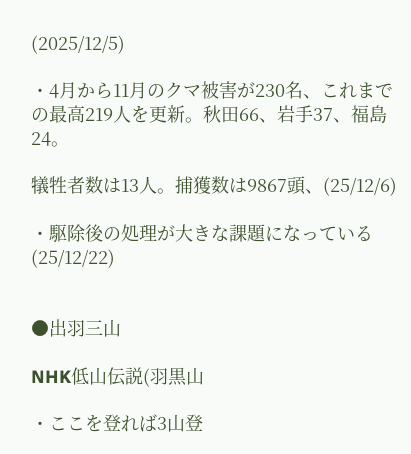(2025/12/5)

・4月から11月のクマ被害が230名、これまでの最高219人を更新。秋田66、岩手37、福島24。

犠牲者数は13人。捕獲数は9867頭、(25/12/6)

・駆除後の処理が大きな課題になっている(25/12/22)


●出羽三山

NHK低山伝説(羽黒山

・ここを登れば3山登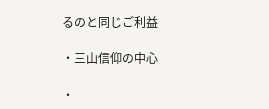るのと同じご利益

・三山信仰の中心

・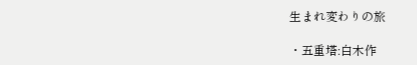生まれ変わりの旅

・五重塔:白木作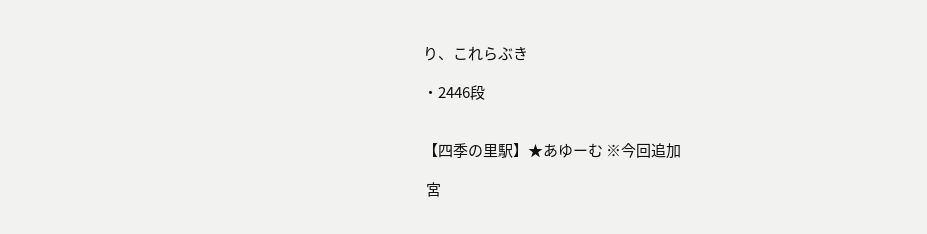り、これらぶき

・2446段


【四季の里駅】★あゆーむ ※今回追加

 宮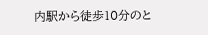内駅から徒歩10分のと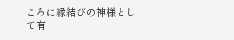ころに縁結びの神様として有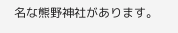名な熊野神社があります。